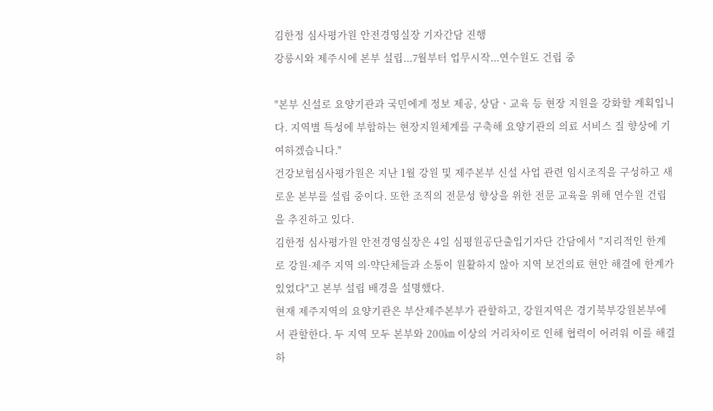김한정 심사평가원 안전경영실장 기자간담 진행
강릉시와 제주시에 본부 설립...7월부터 업무시작...연수원도 건립 중

"본부 신설로 요양기관과 국민에게 정보 제공, 상담ㆍ교육 등 현장 지원을 강화할 계획입니다. 지역별 특성에 부합하는 현장지원체계를 구축해 요양기관의 의료 서비스 질 향상에 기여하겠습니다."
건강보험심사평가원은 지난 1월 강원 및 제주본부 신설 사업 관련 임시조직을 구성하고 새로운 본부를 설립 중이다. 또한 조직의 전문성 향상을 위한 전문 교육을 위해 연수원 건립을 추진하고 있다.
김한정 심사평가원 안전경영실장은 4일 심평원공단출입기자단 간담에서 "지리적인 한계로 강원·제주 지역 의·약단체들과 소통이 원활하지 않아 지역 보건의료 현안 해결에 한계가 있었다"고 본부 설립 배경을 설명했다.
현재 제주지역의 요양기관은 부산제주본부가 관할하고, 강원지역은 경기북부강원본부에서 관할한다. 두 지역 모두 본부와 200㎞ 이상의 거리차이로 인해 협력이 어려워 이를 해결하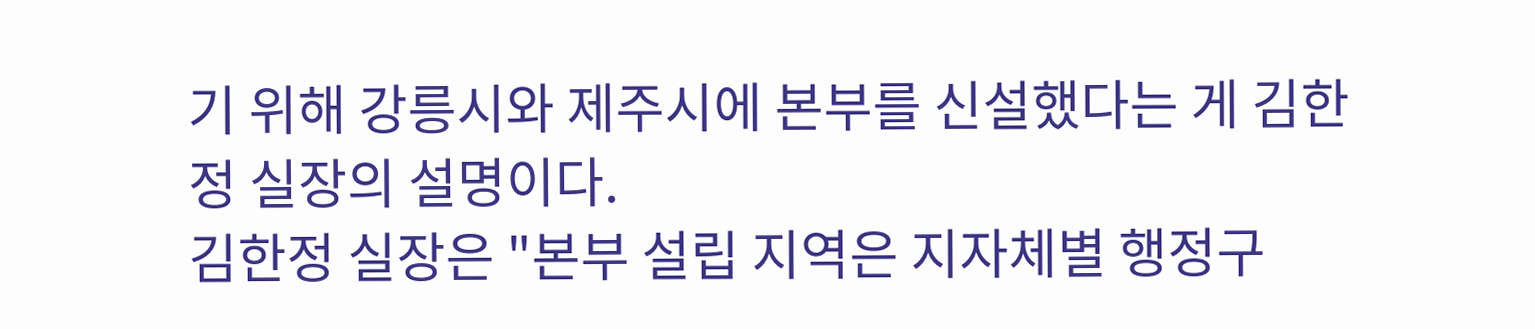기 위해 강릉시와 제주시에 본부를 신설했다는 게 김한정 실장의 설명이다.
김한정 실장은 "본부 설립 지역은 지자체별 행정구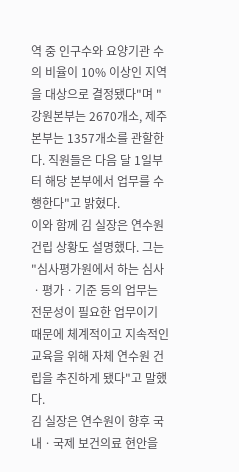역 중 인구수와 요양기관 수의 비율이 10% 이상인 지역을 대상으로 결정됐다"며 "강원본부는 2670개소, 제주본부는 1357개소를 관할한다. 직원들은 다음 달 1일부터 해당 본부에서 업무를 수행한다"고 밝혔다.
이와 함께 김 실장은 연수원 건립 상황도 설명했다. 그는 "심사평가원에서 하는 심사ㆍ평가ㆍ기준 등의 업무는 전문성이 필요한 업무이기 때문에 체계적이고 지속적인 교육을 위해 자체 연수원 건립을 추진하게 됐다"고 말했다.
김 실장은 연수원이 향후 국내ㆍ국제 보건의료 현안을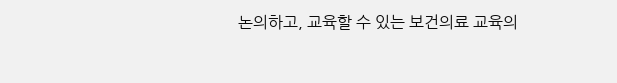논의하고, 교육할 수 있는 보건의료 교육의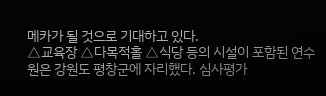메카가 될 것으로 기대하고 있다.
△교육장 △다목적홀 △식당 등의 시설이 포함된 연수원은 강원도 평창군에 자리했다. 심사평가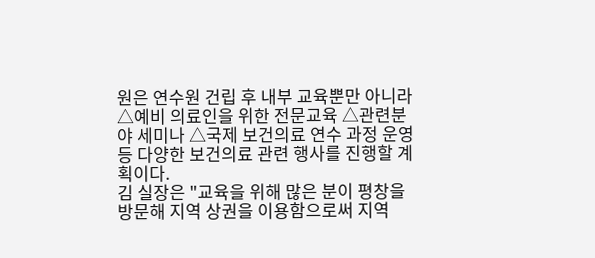원은 연수원 건립 후 내부 교육뿐만 아니라 △예비 의료인을 위한 전문교육 △관련분야 세미나 △국제 보건의료 연수 과정 운영 등 다양한 보건의료 관련 행사를 진행할 계획이다.
김 실장은 "교육을 위해 많은 분이 평창을 방문해 지역 상권을 이용함으로써 지역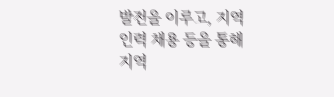발전을 이루고, 지역 인력 채용 등을 통해 지역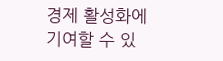경제 활성화에 기여할 수 있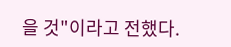을 것"이라고 전했다.